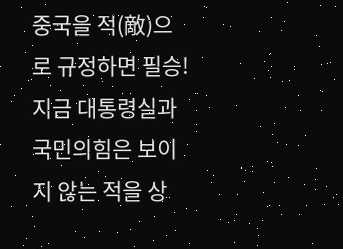중국을 적(敵)으로 규정하면 필승!
지금 대통령실과 국민의힘은 보이지 않는 적을 상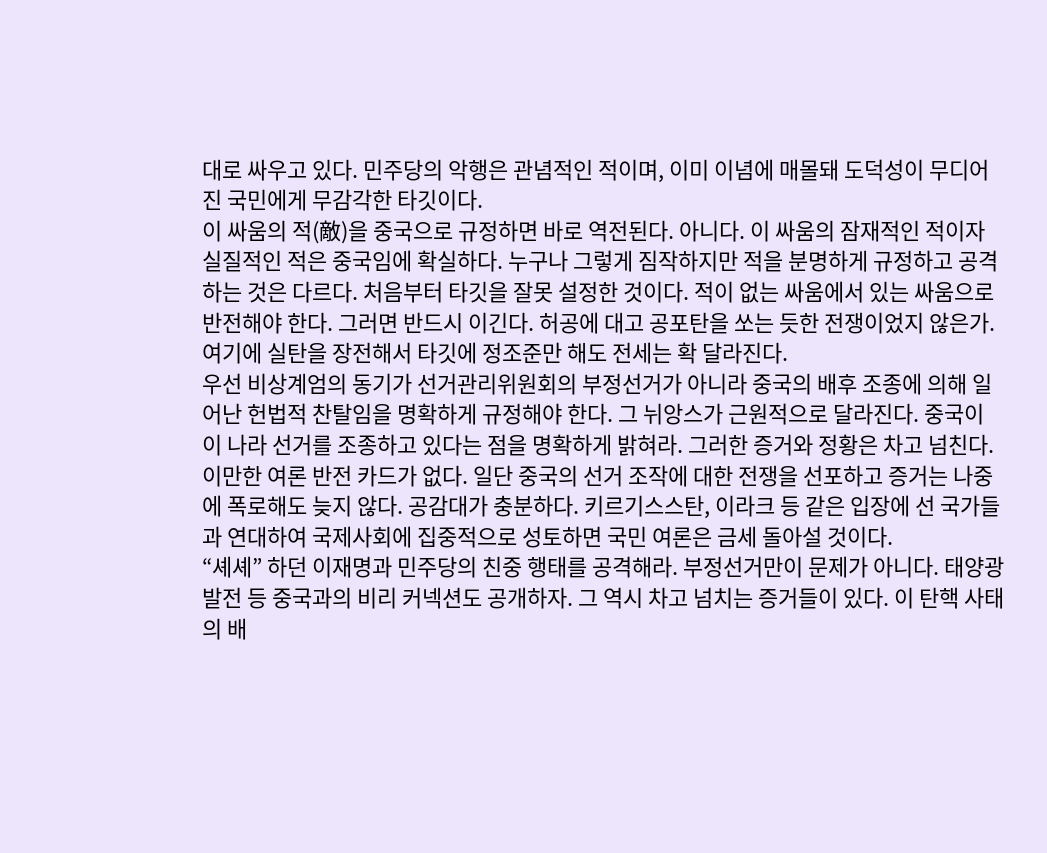대로 싸우고 있다. 민주당의 악행은 관념적인 적이며, 이미 이념에 매몰돼 도덕성이 무디어진 국민에게 무감각한 타깃이다.
이 싸움의 적(敵)을 중국으로 규정하면 바로 역전된다. 아니다. 이 싸움의 잠재적인 적이자 실질적인 적은 중국임에 확실하다. 누구나 그렇게 짐작하지만 적을 분명하게 규정하고 공격하는 것은 다르다. 처음부터 타깃을 잘못 설정한 것이다. 적이 없는 싸움에서 있는 싸움으로 반전해야 한다. 그러면 반드시 이긴다. 허공에 대고 공포탄을 쏘는 듯한 전쟁이었지 않은가. 여기에 실탄을 장전해서 타깃에 정조준만 해도 전세는 확 달라진다.
우선 비상계엄의 동기가 선거관리위원회의 부정선거가 아니라 중국의 배후 조종에 의해 일어난 헌법적 찬탈임을 명확하게 규정해야 한다. 그 뉘앙스가 근원적으로 달라진다. 중국이 이 나라 선거를 조종하고 있다는 점을 명확하게 밝혀라. 그러한 증거와 정황은 차고 넘친다.
이만한 여론 반전 카드가 없다. 일단 중국의 선거 조작에 대한 전쟁을 선포하고 증거는 나중에 폭로해도 늦지 않다. 공감대가 충분하다. 키르기스스탄, 이라크 등 같은 입장에 선 국가들과 연대하여 국제사회에 집중적으로 성토하면 국민 여론은 금세 돌아설 것이다.
“셰셰” 하던 이재명과 민주당의 친중 행태를 공격해라. 부정선거만이 문제가 아니다. 태양광발전 등 중국과의 비리 커넥션도 공개하자. 그 역시 차고 넘치는 증거들이 있다. 이 탄핵 사태의 배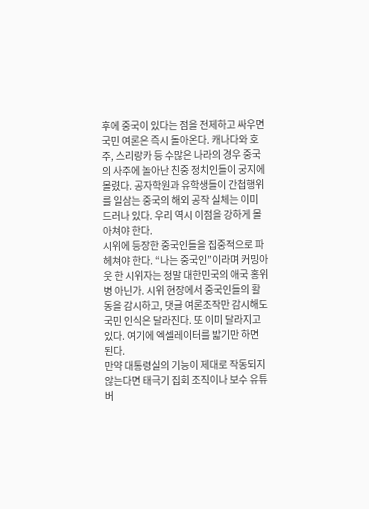후에 중국이 있다는 점을 전제하고 싸우면 국민 여론은 즉시 돌아온다. 캐나다와 호주, 스리랑카 등 수많은 나라의 경우 중국의 사주에 놀아난 친중 정치인들이 궁지에 몰렸다. 공자학원과 유학생들이 간첩행위를 일삼는 중국의 해외 공작 실체는 이미 드러나 있다. 우리 역시 이점을 강하게 몰아쳐야 한다.
시위에 등장한 중국인들을 집중적으로 파헤쳐야 한다. “나는 중국인”이라며 커밍아웃 한 시위자는 정말 대한민국의 애국 홍위병 아닌가. 시위 현장에서 중국인들의 활동을 감시하고, 댓글 여론조작만 감시해도 국민 인식은 달라진다. 또 이미 달라지고 있다. 여기에 엑셀레이터를 밟기만 하면 된다.
만약 대통령실의 기능이 제대로 작동되지 않는다면 태극기 집회 조직이나 보수 유튜버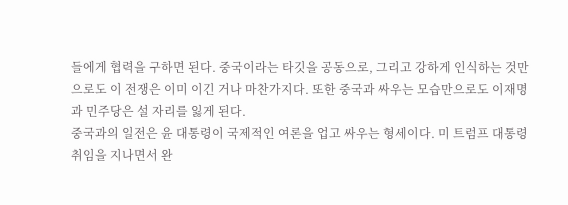들에게 협력을 구하면 된다. 중국이라는 타깃을 공동으로, 그리고 강하게 인식하는 것만으로도 이 전쟁은 이미 이긴 거나 마찬가지다. 또한 중국과 싸우는 모습만으로도 이재명과 민주당은 설 자리를 잃게 된다.
중국과의 일전은 윤 대통령이 국제적인 여론을 업고 싸우는 형세이다. 미 트럼프 대통령 취임을 지나면서 완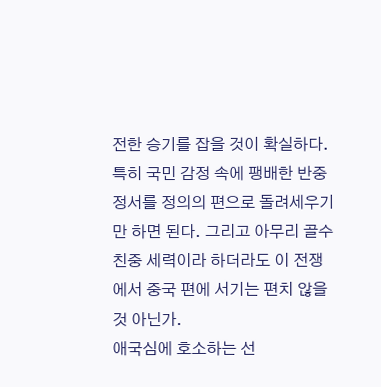전한 승기를 잡을 것이 확실하다. 특히 국민 감정 속에 팽배한 반중 정서를 정의의 편으로 돌려세우기만 하면 된다. 그리고 아무리 골수 친중 세력이라 하더라도 이 전쟁에서 중국 편에 서기는 편치 않을 것 아닌가.
애국심에 호소하는 선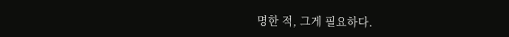명한 적, 그게 필요하다.